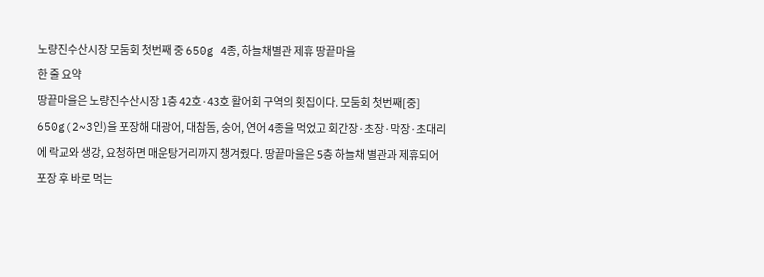노량진수산시장 모둠회 첫번째 중 650g 4종, 하늘채별관 제휴 땅끝마을
한 줄 요약
땅끝마을은 노량진수산시장 1층 42호·43호 활어회 구역의 횟집이다. 모둠회 첫번째[중] 650g(2~3인)을 포장해 대광어, 대참돔, 숭어, 연어 4종을 먹었고 회간장·초장·막장·초대리에 락교와 생강, 요청하면 매운탕거리까지 챙겨줬다. 땅끝마을은 5층 하늘채 별관과 제휴되어 포장 후 바로 먹는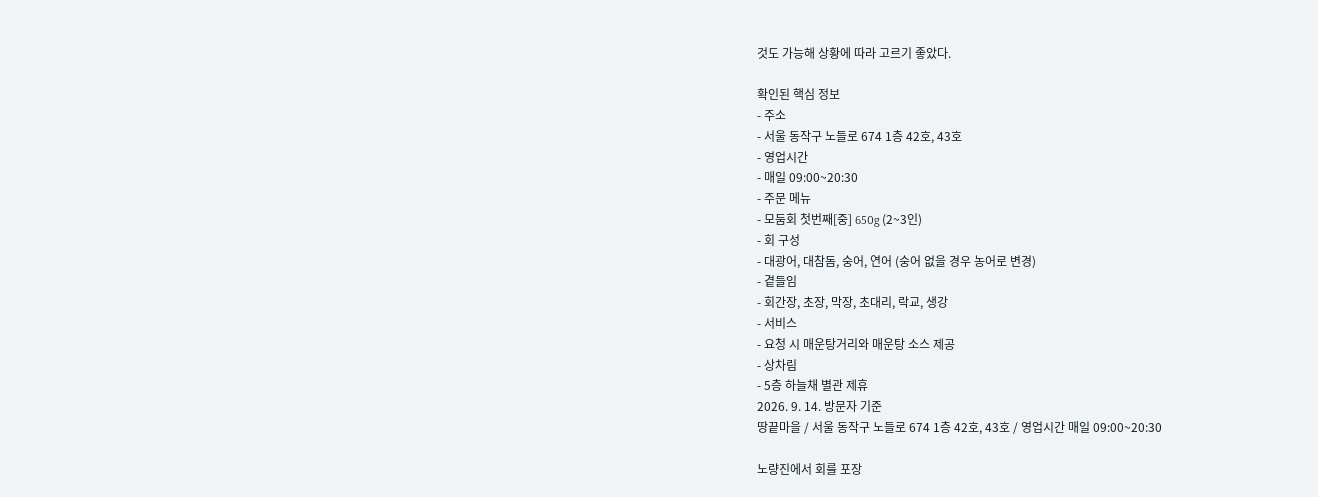것도 가능해 상황에 따라 고르기 좋았다.

확인된 핵심 정보
- 주소
- 서울 동작구 노들로 674 1층 42호, 43호
- 영업시간
- 매일 09:00~20:30
- 주문 메뉴
- 모둠회 첫번째[중] 650g (2~3인)
- 회 구성
- 대광어, 대참돔, 숭어, 연어 (숭어 없을 경우 농어로 변경)
- 곁들임
- 회간장, 초장, 막장, 초대리, 락교, 생강
- 서비스
- 요청 시 매운탕거리와 매운탕 소스 제공
- 상차림
- 5층 하늘채 별관 제휴
2026. 9. 14. 방문자 기준
땅끝마을 / 서울 동작구 노들로 674 1층 42호, 43호 / 영업시간 매일 09:00~20:30

노량진에서 회를 포장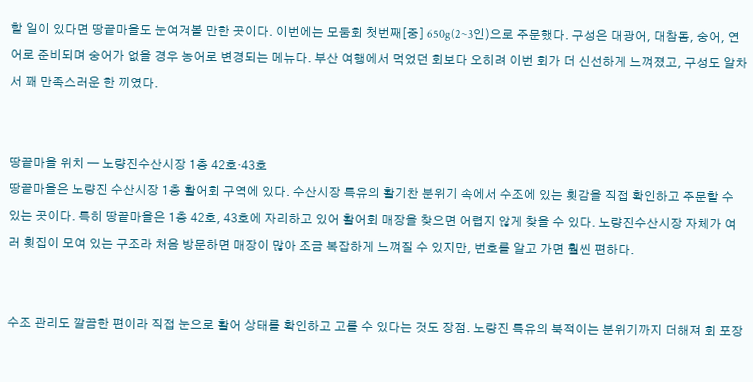할 일이 있다면 땅끝마을도 눈여겨볼 만한 곳이다. 이번에는 모둠회 첫번째[중] 650g(2~3인)으로 주문했다. 구성은 대광어, 대참돔, 숭어, 연어로 준비되며 숭어가 없을 경우 농어로 변경되는 메뉴다. 부산 여행에서 먹었던 회보다 오히려 이번 회가 더 신선하게 느껴졌고, 구성도 알차서 꽤 만족스러운 한 끼였다.


땅끝마을 위치 — 노량진수산시장 1층 42호·43호
땅끝마을은 노량진 수산시장 1층 활어회 구역에 있다. 수산시장 특유의 활기찬 분위기 속에서 수조에 있는 횟감을 직접 확인하고 주문할 수 있는 곳이다. 특히 땅끝마을은 1층 42호, 43호에 자리하고 있어 활어회 매장을 찾으면 어렵지 않게 찾을 수 있다. 노량진수산시장 자체가 여러 횟집이 모여 있는 구조라 처음 방문하면 매장이 많아 조금 복잡하게 느껴질 수 있지만, 번호를 알고 가면 훨씬 편하다.


수조 관리도 깔끔한 편이라 직접 눈으로 활어 상태를 확인하고 고를 수 있다는 것도 장점. 노량진 특유의 북적이는 분위기까지 더해져 회 포장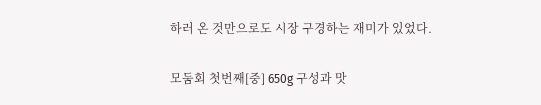하러 온 것만으로도 시장 구경하는 재미가 있었다.

모둠회 첫번째[중] 650g 구성과 맛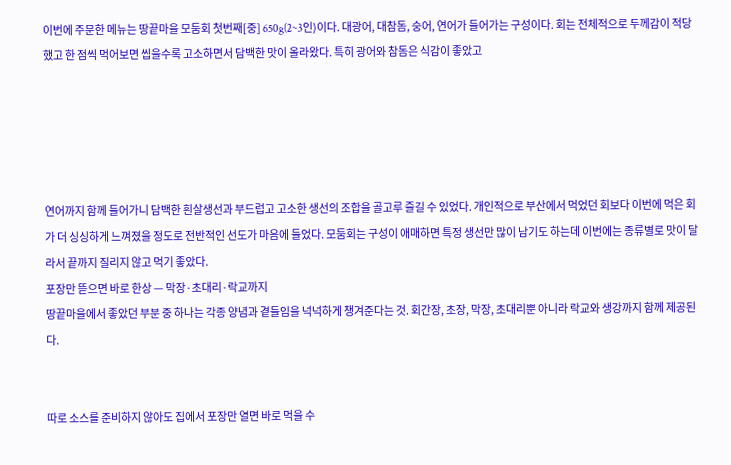이번에 주문한 메뉴는 땅끝마을 모둠회 첫번째[중] 650g(2~3인)이다. 대광어, 대참돔, 숭어, 연어가 들어가는 구성이다. 회는 전체적으로 두께감이 적당했고 한 점씩 먹어보면 씹을수록 고소하면서 담백한 맛이 올라왔다. 특히 광어와 참돔은 식감이 좋았고





연어까지 함께 들어가니 담백한 흰살생선과 부드럽고 고소한 생선의 조합을 골고루 즐길 수 있었다. 개인적으로 부산에서 먹었던 회보다 이번에 먹은 회가 더 싱싱하게 느껴졌을 정도로 전반적인 선도가 마음에 들었다. 모둠회는 구성이 애매하면 특정 생선만 많이 남기도 하는데 이번에는 종류별로 맛이 달라서 끝까지 질리지 않고 먹기 좋았다.
포장만 뜯으면 바로 한상 — 막장·초대리·락교까지
땅끝마을에서 좋았던 부분 중 하나는 각종 양념과 곁들임을 넉넉하게 챙겨준다는 것. 회간장, 초장, 막장, 초대리뿐 아니라 락교와 생강까지 함께 제공된다.


따로 소스를 준비하지 않아도 집에서 포장만 열면 바로 먹을 수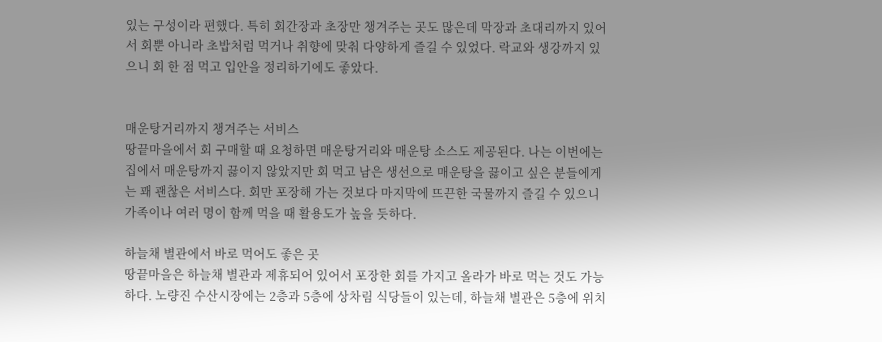있는 구성이라 편했다. 특히 회간장과 초장만 챙겨주는 곳도 많은데 막장과 초대리까지 있어서 회뿐 아니라 초밥처럼 먹거나 취향에 맞춰 다양하게 즐길 수 있었다. 락교와 생강까지 있으니 회 한 점 먹고 입안을 정리하기에도 좋았다.


매운탕거리까지 챙겨주는 서비스
땅끝마을에서 회 구매할 때 요청하면 매운탕거리와 매운탕 소스도 제공된다. 나는 이번에는 집에서 매운탕까지 끓이지 않았지만 회 먹고 남은 생선으로 매운탕을 끓이고 싶은 분들에게는 꽤 괜찮은 서비스다. 회만 포장해 가는 것보다 마지막에 뜨끈한 국물까지 즐길 수 있으니 가족이나 여러 명이 함께 먹을 때 활용도가 높을 듯하다.

하늘채 별관에서 바로 먹어도 좋은 곳
땅끝마을은 하늘채 별관과 제휴되어 있어서 포장한 회를 가지고 올라가 바로 먹는 것도 가능하다. 노량진 수산시장에는 2층과 5층에 상차림 식당들이 있는데, 하늘채 별관은 5층에 위치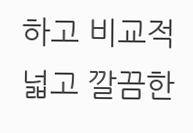하고 비교적 넓고 깔끔한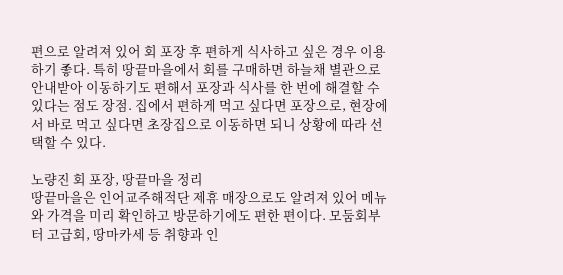편으로 알려져 있어 회 포장 후 편하게 식사하고 싶은 경우 이용하기 좋다. 특히 땅끝마을에서 회를 구매하면 하늘채 별관으로 안내받아 이동하기도 편해서 포장과 식사를 한 번에 해결할 수 있다는 점도 장점. 집에서 편하게 먹고 싶다면 포장으로, 현장에서 바로 먹고 싶다면 초장집으로 이동하면 되니 상황에 따라 선택할 수 있다.

노량진 회 포장, 땅끝마을 정리
땅끝마을은 인어교주해적단 제휴 매장으로도 알려져 있어 메뉴와 가격을 미리 확인하고 방문하기에도 편한 편이다. 모둠회부터 고급회, 땅마카세 등 취향과 인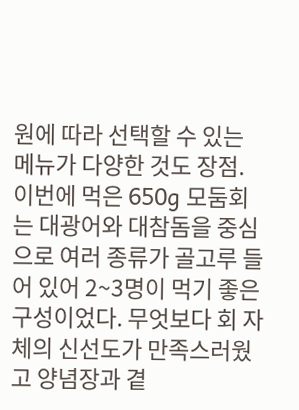원에 따라 선택할 수 있는 메뉴가 다양한 것도 장점. 이번에 먹은 650g 모둠회는 대광어와 대참돔을 중심으로 여러 종류가 골고루 들어 있어 2~3명이 먹기 좋은 구성이었다. 무엇보다 회 자체의 신선도가 만족스러웠고 양념장과 곁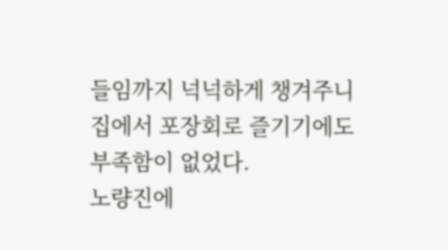들임까지 넉넉하게 챙겨주니 집에서 포장회로 즐기기에도 부족함이 없었다.
노량진에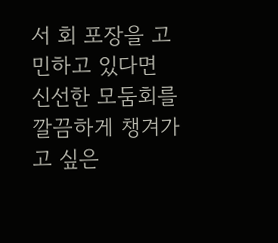서 회 포장을 고민하고 있다면 신선한 모둠회를 깔끔하게 챙겨가고 싶은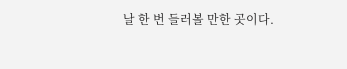날 한 번 들러볼 만한 곳이다.